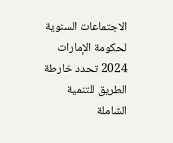الاجتماعات السنوية لحكومة الإمارات 2024 تحدد خارطة الطريق للتنمية الشاملة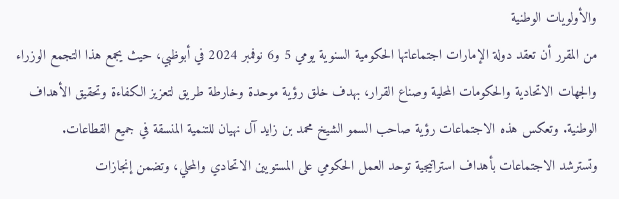والأولويات الوطنية
من المقرر أن تعقد دولة الإمارات اجتماعاتها الحكومية السنوية يومي 5 و6 نوفمبر 2024 في أبوظبي، حيث يجمع هذا التجمع الوزراء والجهات الاتحادية والحكومات المحلية وصناع القرار، بهدف خلق رؤية موحدة وخارطة طريق لتعزيز الكفاءة وتحقيق الأهداف الوطنية. وتعكس هذه الاجتماعات رؤية صاحب السمو الشيخ محمد بن زايد آل نهيان للتنمية المنسقة في جميع القطاعات.
وتسترشد الاجتماعات بأهداف استراتيجية توحد العمل الحكومي على المستويين الاتحادي والمحلي، وتضمن إنجازات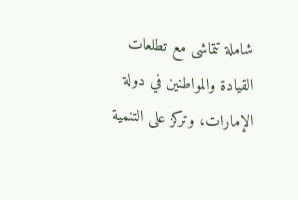شاملة تتماشى مع تطلعات القيادة والمواطنين في دولة الإمارات، وتركز على التنمية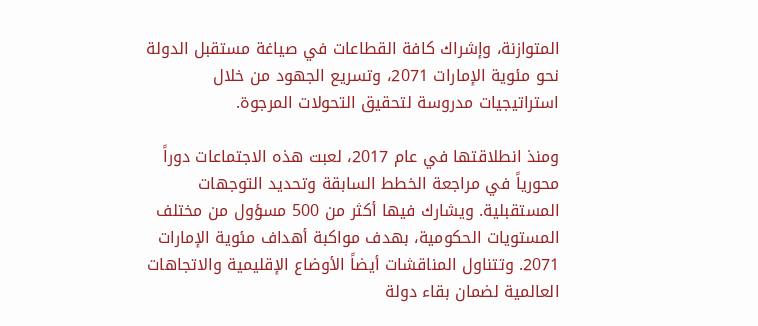المتوازنة، وإشراك كافة القطاعات في صياغة مستقبل الدولة نحو مئوية الإمارات 2071، وتسريع الجهود من خلال استراتيجيات مدروسة لتحقيق التحولات المرجوة.

ومنذ انطلاقتها في عام 2017، لعبت هذه الاجتماعات دوراً محورياً في مراجعة الخطط السابقة وتحديد التوجهات المستقبلية. ويشارك فيها أكثر من 500 مسؤول من مختلف المستويات الحكومية، بهدف مواكبة أهداف مئوية الإمارات 2071. وتتناول المناقشات أيضاً الأوضاع الإقليمية والاتجاهات العالمية لضمان بقاء دولة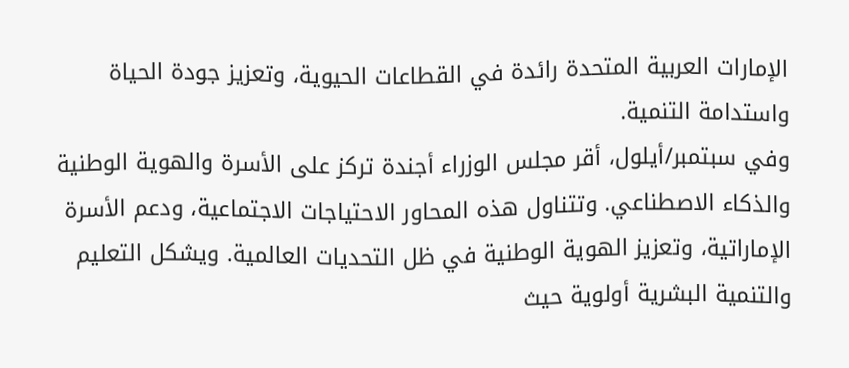الإمارات العربية المتحدة رائدة في القطاعات الحيوية، وتعزيز جودة الحياة واستدامة التنمية.
وفي سبتمبر/أيلول، أقر مجلس الوزراء أجندة تركز على الأسرة والهوية الوطنية والذكاء الاصطناعي. وتتناول هذه المحاور الاحتياجات الاجتماعية، ودعم الأسرة الإماراتية، وتعزيز الهوية الوطنية في ظل التحديات العالمية. ويشكل التعليم والتنمية البشرية أولوية حيث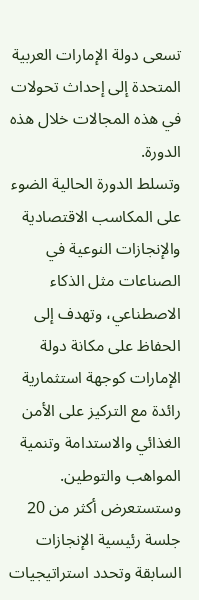تسعى دولة الإمارات العربية المتحدة إلى إحداث تحولات في هذه المجالات خلال هذه الدورة.
وتسلط الدورة الحالية الضوء على المكاسب الاقتصادية والإنجازات النوعية في الصناعات مثل الذكاء الاصطناعي، وتهدف إلى الحفاظ على مكانة دولة الإمارات كوجهة استثمارية رائدة مع التركيز على الأمن الغذائي والاستدامة وتنمية المواهب والتوطين. وستستعرض أكثر من 20 جلسة رئيسية الإنجازات السابقة وتحدد استراتيجيات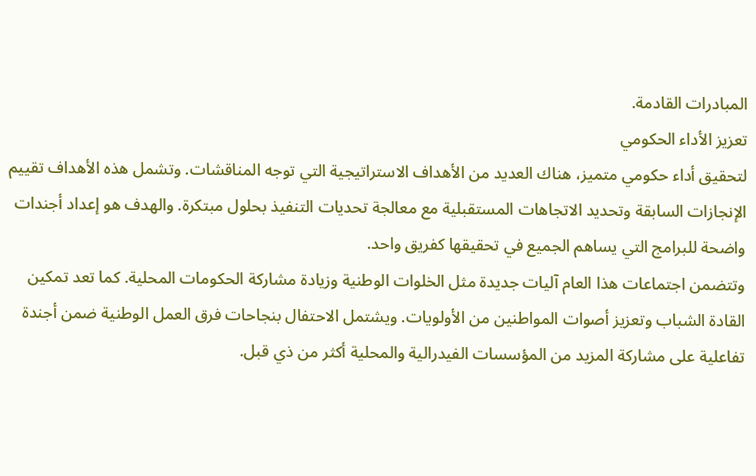المبادرات القادمة.
تعزيز الأداء الحكومي
لتحقيق أداء حكومي متميز، هناك العديد من الأهداف الاستراتيجية التي توجه المناقشات. وتشمل هذه الأهداف تقييم الإنجازات السابقة وتحديد الاتجاهات المستقبلية مع معالجة تحديات التنفيذ بحلول مبتكرة. والهدف هو إعداد أجندات واضحة للبرامج التي يساهم الجميع في تحقيقها كفريق واحد.
وتتضمن اجتماعات هذا العام آليات جديدة مثل الخلوات الوطنية وزيادة مشاركة الحكومات المحلية. كما تعد تمكين القادة الشباب وتعزيز أصوات المواطنين من الأولويات. ويشتمل الاحتفال بنجاحات فرق العمل الوطنية ضمن أجندة تفاعلية على مشاركة المزيد من المؤسسات الفيدرالية والمحلية أكثر من ذي قبل.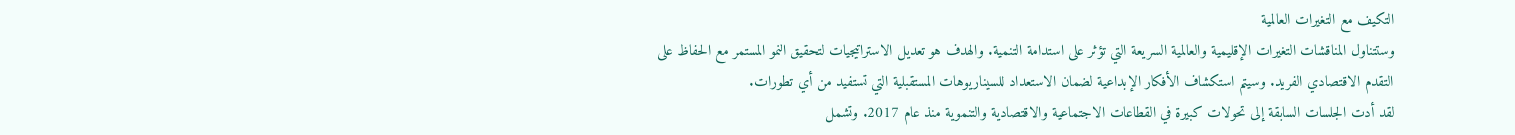التكيف مع التغيرات العالمية
وستتناول المناقشات التغيرات الإقليمية والعالمية السريعة التي تؤثر على استدامة التنمية. والهدف هو تعديل الاستراتيجيات لتحقيق النمو المستمر مع الحفاظ على التقدم الاقتصادي الفريد. وسيتم استكشاف الأفكار الإبداعية لضمان الاستعداد للسيناريوهات المستقبلية التي تستفيد من أي تطورات.
لقد أدت الجلسات السابقة إلى تحولات كبيرة في القطاعات الاجتماعية والاقتصادية والتنموية منذ عام 2017. وتشمل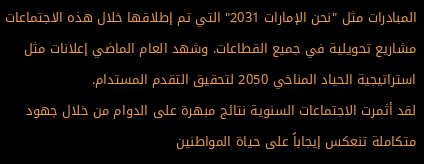المبادرات مثل "نحن الإمارات 2031" التي تم إطلاقها خلال هذه الاجتماعات مشاريع تحويلية في جميع القطاعات. وشهد العام الماضي إعلانات مثل استراتيجية الحياد المناخي 2050 لتحقيق التقدم المستدام.
لقد أثمرت الاجتماعات السنوية نتائج مبهرة على الدوام من خلال جهود متكاملة تنعكس إيجاباً على حياة المواطنين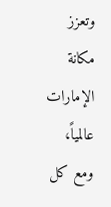وتعزز مكانة الإمارات عالمياً، ومع كل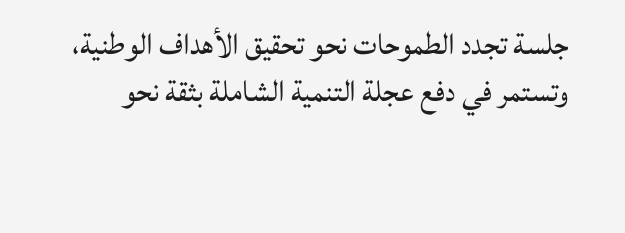جلسة تجدد الطموحات نحو تحقيق الأهداف الوطنية، وتستمر في دفع عجلة التنمية الشاملة بثقة نحو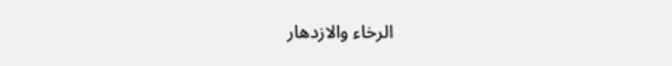الرخاء والازدهار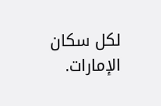لكل سكان الإمارات.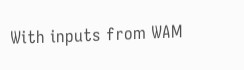With inputs from WAM